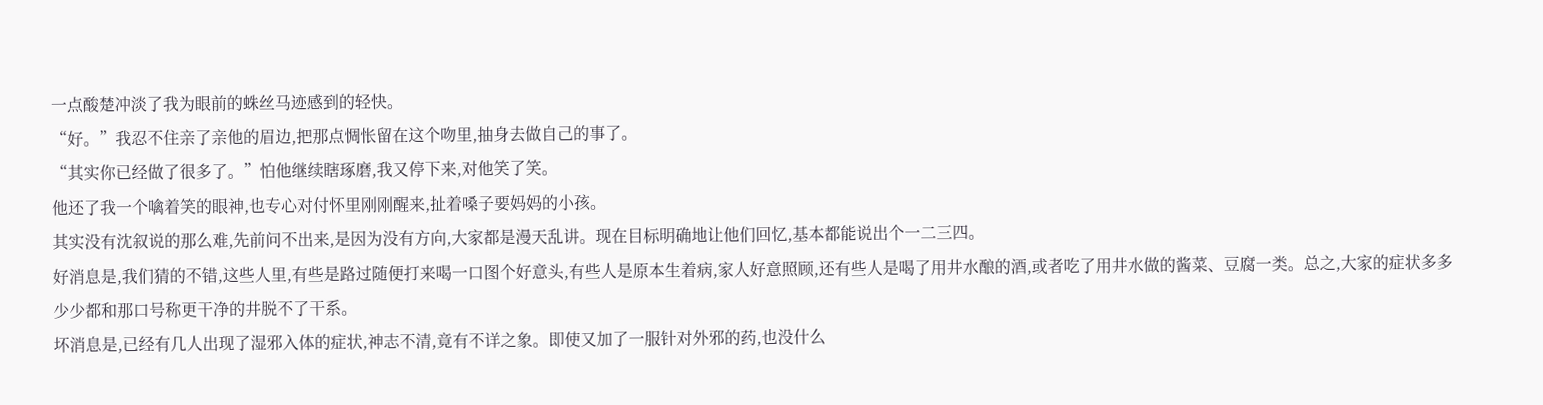一点酸楚冲淡了我为眼前的蛛丝马迹感到的轻快。
“好。”我忍不住亲了亲他的眉边,把那点惆怅留在这个吻里,抽身去做自己的事了。
“其实你已经做了很多了。”怕他继续瞎琢磨,我又停下来,对他笑了笑。
他还了我一个噙着笑的眼神,也专心对付怀里刚刚醒来,扯着嗓子要妈妈的小孩。
其实没有沈叙说的那么难,先前问不出来,是因为没有方向,大家都是漫天乱讲。现在目标明确地让他们回忆,基本都能说出个一二三四。
好消息是,我们猜的不错,这些人里,有些是路过随便打来喝一口图个好意头,有些人是原本生着病,家人好意照顾,还有些人是喝了用井水酿的酒,或者吃了用井水做的酱菜、豆腐一类。总之,大家的症状多多少少都和那口号称更干净的井脱不了干系。
坏消息是,已经有几人出现了湿邪入体的症状,神志不清,竟有不详之象。即使又加了一服针对外邪的药,也没什么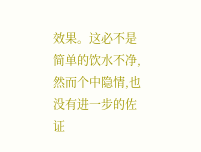效果。这必不是简单的饮水不净,然而个中隐情,也没有进一步的佐证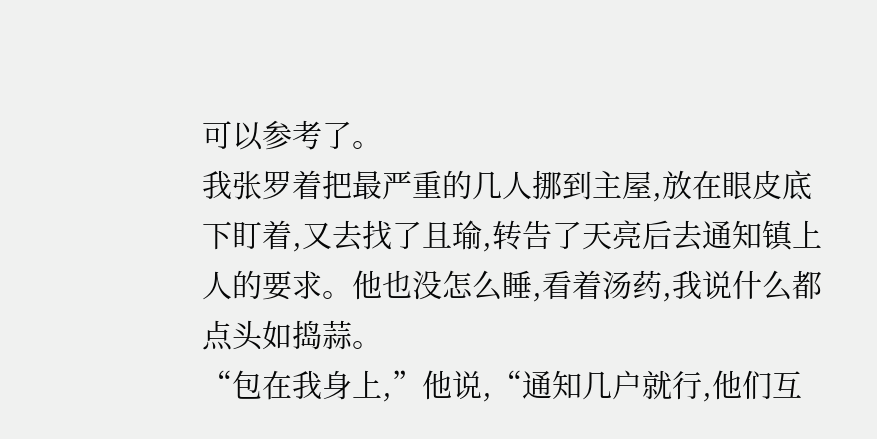可以参考了。
我张罗着把最严重的几人挪到主屋,放在眼皮底下盯着,又去找了且瑜,转告了天亮后去通知镇上人的要求。他也没怎么睡,看着汤药,我说什么都点头如捣蒜。
“包在我身上,”他说,“通知几户就行,他们互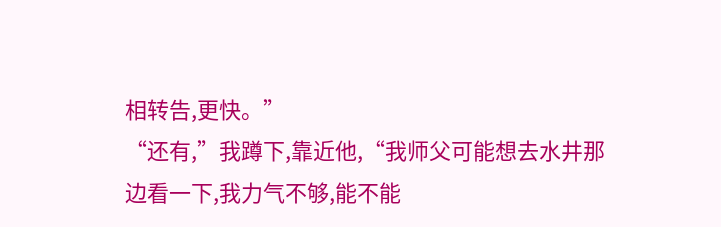相转告,更快。”
“还有,”我蹲下,靠近他,“我师父可能想去水井那边看一下,我力气不够,能不能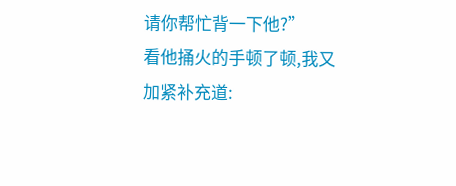请你帮忙背一下他?”
看他捅火的手顿了顿,我又加紧补充道: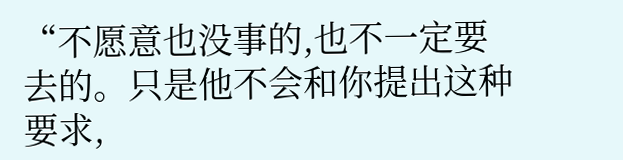“不愿意也没事的,也不一定要去的。只是他不会和你提出这种要求,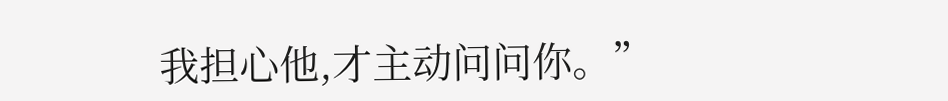我担心他,才主动问问你。”